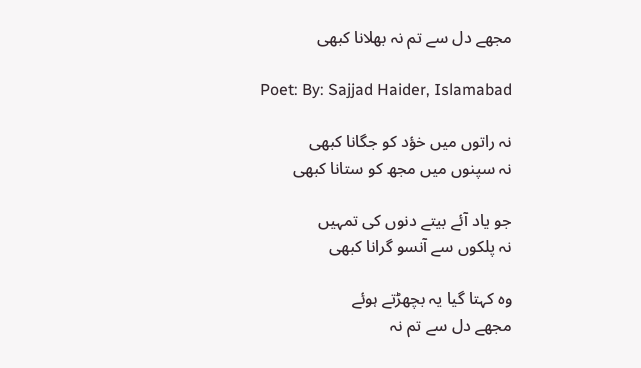مجھے دل سے تم نہ بھلانا کبھی

Poet: By: Sajjad Haider, Islamabad

نہ راتوں میں خؤد کو جگانا کبھی
نہ سپنوں میں مجھ کو ستانا کبھی

جو یاد آئے بیتے دنوں کی تمہیں
نہ پلکوں سے آنسو گرانا کبھی

وہ کہتا گیا یہ بچھڑتے ہوئے
مجھے دل سے تم نہ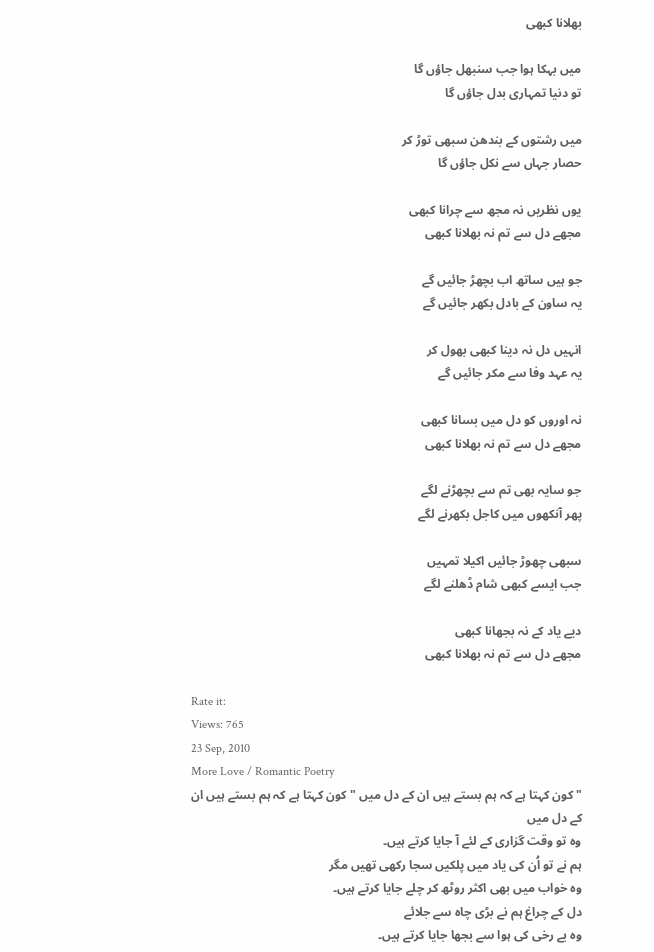بھلانا کبھی

میں بہکا ہوا جب سنبھل جاؤں گا
تو دنیا تمہاری بدل جاؤں گا

میں رشتوں کے بندھن سبھی توڑ کر
حصار جہاں سے نکل جاؤں گا

یوں نظریں نہ مجھ سے چرانا کبھی
مجھے دل سے تم نہ بھلانا کبھی

جو ہیں ساتھ اب بچھڑ جائیں گے
یہ ساون کے بادل بکھر جائیں گے

انہیں دل نہ دینا کبھی بھول کر
یہ عہد وفا سے مکر جائیں گے

نہ اوروں کو دل میں بسانا کبھی
مجھے دل سے تم نہ بھلانا کبھی

جو سایہ بھی تم سے بچھڑنے لگے
پھر آنکھوں میں کاجل بکھرنے لگے

سبھی چھوڑ جائیں اکیلا تمہیں
جب ایسے کبھی شام ڈھلنے لگے

دیے یاد کے نہ بجھانا کبھی
مجھے دل سے تم نہ بھلانا کبھی

Rate it:
Views: 765
23 Sep, 2010
More Love / Romantic Poetry
" کون کہتا ہے کہ ہم بستے ہیں ان کے دل میں " کون کہتا ہے کہ ہم بستے ہیں ان کے دل میں
وہ تو وقت گزاری کے لئے آ جایا کرتے ہیں۔
ہم نے تو اُن کی یاد میں پلکیں سجا رکھی تھیں مگر
وہ خواب میں بھی اکثر روٹھ کر چلے جایا کرتے ہیں۔
دل کے چراغ ہم نے بڑی چاہ سے جلائے
وہ بے رخی کی ہوا سے بجھا جایا کرتے ہیں۔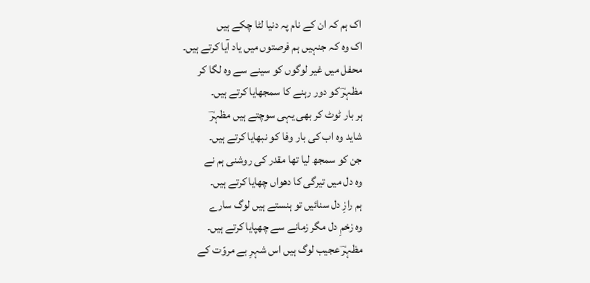اک ہم کہ ان کے نام پہ دنیا لٹا چکے ہیں
اک وہ کہ جنہیں ہم فرصتوں میں یاد آیا کرتے ہیں۔
محفل میں غیر لوگوں کو سینے سے وہ لگا کر
مظہرؔ کو دور رہنے کا سمجھایا کرتے ہیں۔
ہر بار ٹوٹ کر بھی یہی سوچتے ہیں مظہرؔ
شاید وہ اب کی بار وفا کو نبھایا کرتے ہیں۔
جن کو سمجھ لیا تھا مقدر کی روشنی ہم نے
وہ دل میں تیرگی کا دھواں چھایا کرتے ہیں۔
ہم رازِ دل سنائیں تو ہنستے ہیں لوگ سارے
وہ زخمِ دل مگر زمانے سے چھپایا کرتے ہیں۔
مظہرؔ عجیب لوگ ہیں اس شہرِ بے مروّت کے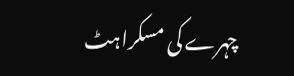چہرے کی مسکراہٹ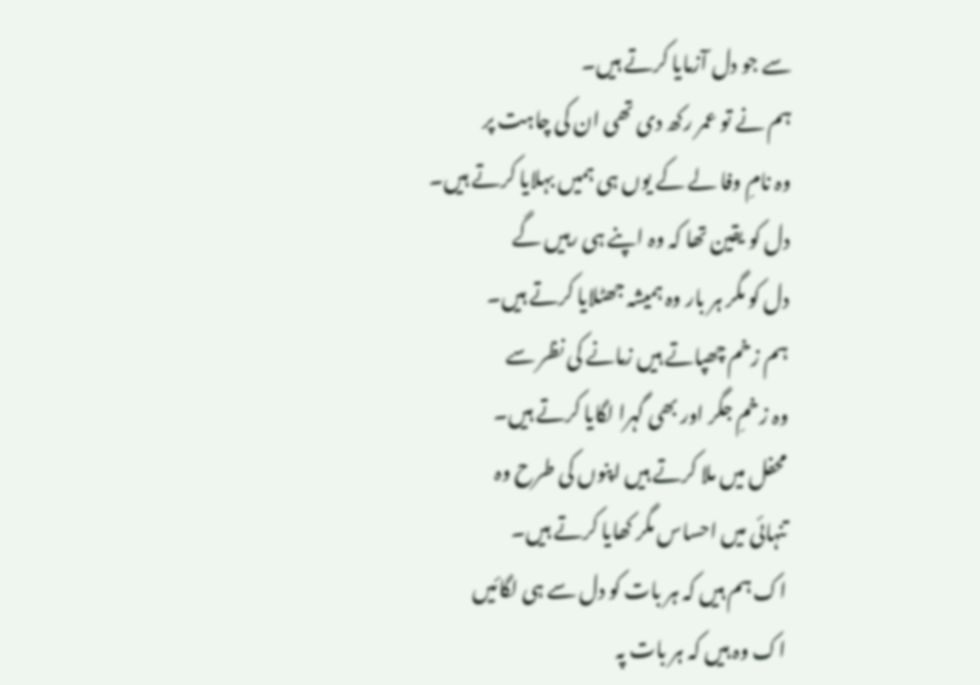سے جو دل آزمایا کرتے ہیں۔
ہم نے تو عمر رکھ دی تھی ان کی چاہت پر
وہ نامِ وفا لے کے یوں ہی ہمیں بہلایا کرتے ہیں۔
دل کو یقین تھا کہ وہ اپنے ہی رہیں گے
دل کو مگر ہر بار وہ ہمیشہ جھٹلایا کرتے ہیں۔
ہم زخم چھپاتے ہیں زمانے کی نظر سے
وہ زخمِ جگر اور بھی گہرا لگایا کرتے ہیں۔
محفل میں ملا کرتے ہیں اپنوں کی طرح وہ
تنہائی میں احساس مگر کھایا کرتے ہیں۔
اک ہم ہیں کہ ہر بات کو دل سے ہی لگائیں
اک وہ ہیں کہ ہر بات پہ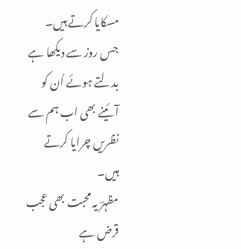مسکایا کرتے ہیں۔
جس روز سے دیکھا ہے بدلتے ہوئے اُن کو
آئینے بھی اب ہم سے نظریں چرایا کرتے ہیں۔
مظہرؔ یہ محبت بھی عجب قرض ہے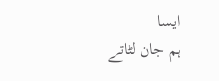ایسا
ہم جان لٹاتے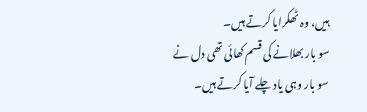ہیں، وہ ٹھکرایا کرتے ہیں۔
سو بار بھلانے کی قسم کھائی تھی دل نے
سو بار وہی یاد چلے آیا کرتے ہیں۔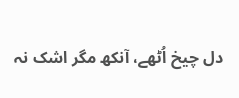دل چیخ اُٹھے، آنکھ مگر اشک نہ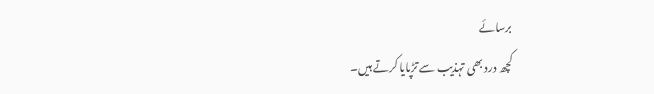برسائے
کچھ درد بھی تہذیب سے تڑپایا کرتے ہیں۔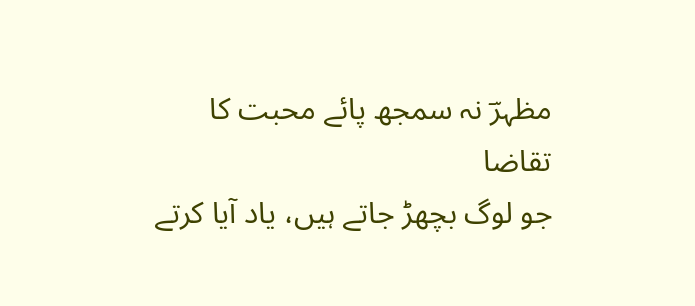مظہرؔ نہ سمجھ پائے محبت کا تقاضا
جو لوگ بچھڑ جاتے ہیں، یاد آیا کرتے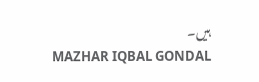ہیں۔
MAZHAR IQBAL GONDAL